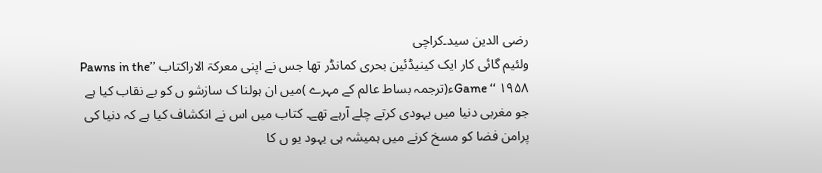رضی الدین سید۔کراچی
ولئیم گائی کار ایک کینیڈئین بحری کمانڈر تھا جس نے اپنی معرکۃ الاراکتاب ’’Pawns in the Game ‘‘ ۱۹۵۸ء(ترجمہ بساط عالم کے مہرے )میں ان ہولنا ک سازشو ں کو بے نقاب کیا ہے جو مغربی دنیا میں یہودی کرتے چلے آرہے تھے۔ کتاب میں اس نے انکشاف کیا ہے کہ دنیا کی پرامن فضا کو مسخ کرنے میں ہمیشہ ہی یہود یو ں کا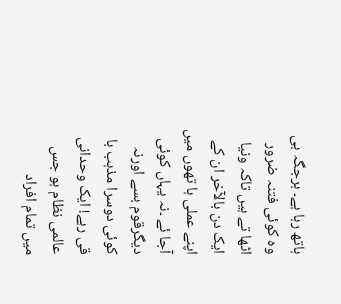ہاتھ رہا ہے۔ ہرجگہ ہی وہ کوئی فتنہ ضرور اٹھا تے ہیں تاکہ ونیا ایک دن بالآخر ان کے اپنے عملی ہا تھوں میں آجا ئے ۔نہ یہاں کوئی دیگرقوم بسے اورنہ کوئی دوسرا مذہب با قی رہے! ایک وحدانی عالمی نظام ہو جس میں تمام افراد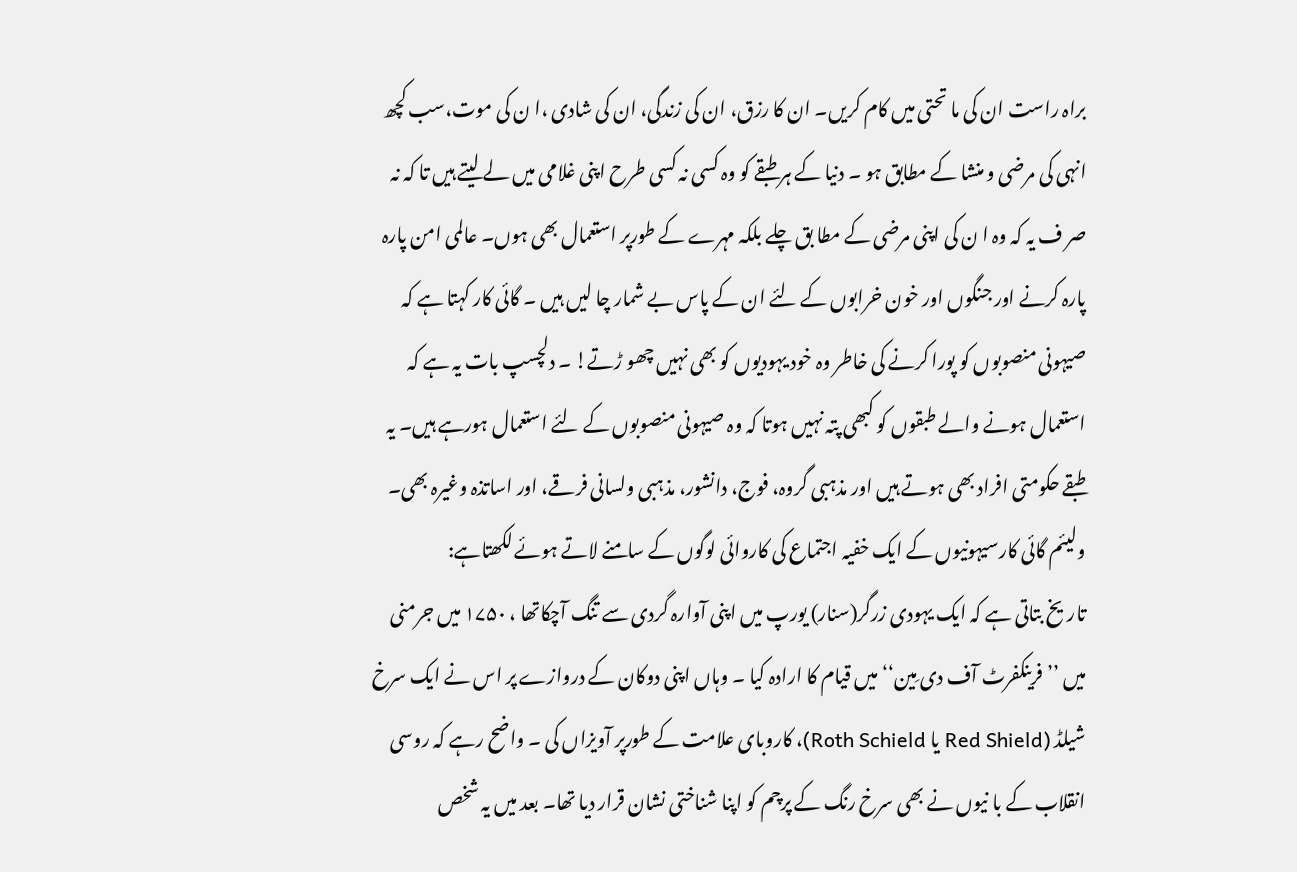براہ راست ان کی ما تحتی میں کام کریں۔ ان کا رزق، ان کی زندگی، ان کی شادی ،ا ن کی موت،سب کچھ انہی کی مرضی و منشا کے مطابق ہو ۔ دنیا کے ہر طبقے کو وہ کسی نہ کسی طرح اپنی غلامی میں لے لیتے ہیں تا کہ نہ صر ف یہ کہ وہ ا ن کی اپنی مرضی کے مطا بق چلے بلکہ مہرے کے طورپر استعمال بھی ہوں۔ عالمی امن پارہ پارہ کرنے اور جنگوں اور خون خرابوں کے لئے ان کے پاس بے شمار چا لیں ہیں ۔ گائی کار کہتا ہے کہ صیہونی منصوبوں کو پورا کرنے کی خاطر وہ خود یہودیوں کو بھی نہیں چھو ڑتے! ۔ دلچسپ بات یہ ہے کہ استعمال ہونے والے طبقوں کو کبھی پتہ نہیں ہوتا کہ وہ صیہونی منصوبوں کے لئے استعمال ہورہے ہیں۔ یہ طبقے حکومتی افراد بھی ہوتے ہیں اور مذہبی گروہ، فوج، دانشور، مذہبی ولسانی فرقے، اور اساتذہ وغیرہ بھی۔
ولیئم گائی کارسیہونیوں کے ایک خفیہ اجتماع کی کاروائی لوگوں کے سامنے لاتے ہوئے لکھتاہے:
تاریخ بتاتی ہے کہ ایک یہودی زرگر(سنار) یورپ میں اپنی آوارہ گردی سے تنگ آچکاتھا ، ۱۷۵۰ میں جرمنی میں ’’فرینکفرٹ آف دی مِین‘‘ میں قیام کا ارادہ کیا ۔ وہاں اپنی دوکان کے دروازے پر اس نے ایک سرخ شیلڈ (Red Shield یا Roth Schield)، کاروبای علامت کے طورپر آویزاں کی ۔ واضح رہے کہ روسی انقلاب کے با نیوں نے بھی سرخ رنگ کے پرچم کو اپنا شناختی نشان قرار دیا تھا۔ بعد میں یہ شخص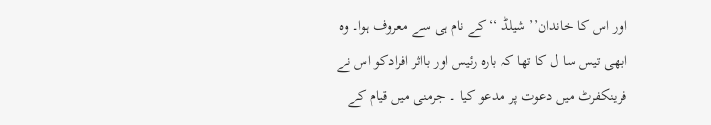اور اس کا خاندان’’ شیلڈ ‘‘کے نام ہی سے معروف ہوا۔ وہ ابھی تیس سا ل کا تھا کہ بارہ رئیس اور بااثر افرادکو اس نے فرینکفرٹ میں دعوت پر مدعو کیا ۔ جرمنی میں قیام کے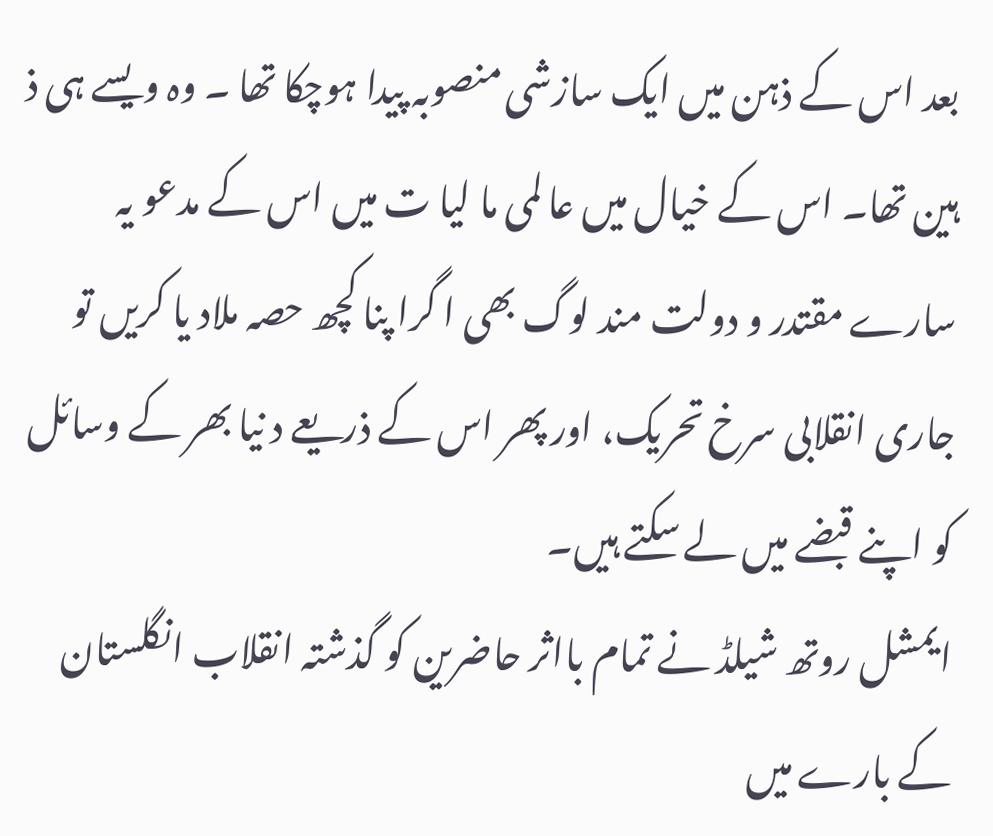بعد اس کے ذہن میں ایک سازشی منصوبہ پیدا ہوچکا تھا ۔ وہ ویسے ہی ذ ہین تھا۔ اس کے خیال میں عا لمی ما لیا ت میں اس کے مدعو یہ سارے مقتدر و دولت مند لوگ بھی ا گرا پنا کچھ حصہ ملاد یا کریں تو جاری انقلابی سرخ تحریک، اور پھر اس کے ذریعے د نیا بھر کے وسائل کو اپنے قبضے میں لے سکتے ہیں۔
ایمشل روتھ شیلڈ نے تمام بااثر حاضرین کو گذشتہ انقلاب انگلستان کے بارے میں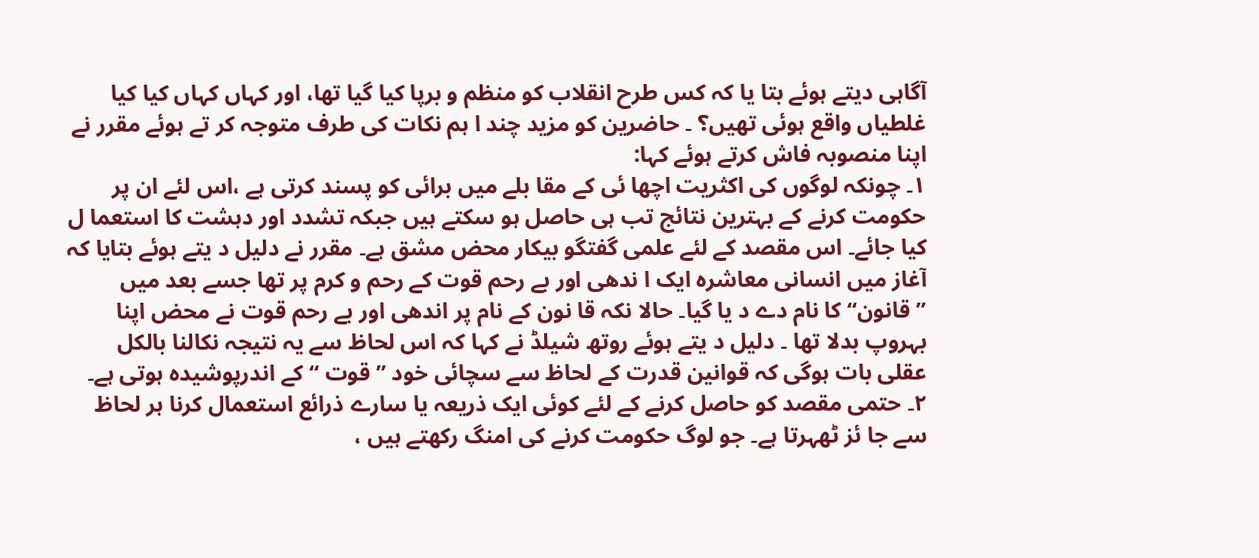آگاہی دیتے ہوئے بتا یا کہ کس طرح انقلاب کو منظم و برپا کیا گیا تھا، اور کہاں کہاں کیا کیا غلطیاں واقع ہوئی تھیں؟ ۔ حاضرین کو مزید چند ا ہم نکات کی طرف متوجہ کر تے ہوئے مقرر نے اپنا منصوبہ فاش کرتے ہوئے کہا:
۱۔ چونکہ لوگوں کی اکثریت اچھا ئی کے مقا بلے میں برائی کو پسند کرتی ہے ،اس لئے ان پر حکومت کرنے کے بہترین نتائج تب ہی حاصل ہو سکتے ہیں جبکہ تشدد اور دہشت کا استعما ل کیا جائے۔ اس مقصد کے لئے علمی گفتگو بیکار محض مشق ہے۔ مقرر نے دلیل د یتے ہوئے بتایا کہ آغاز میں انسانی معاشرہ ایک ا ندھی اور بے رحم قوت کے رحم و کرم پر تھا جسے بعد میں ’’قانون‘‘ کا نام دے د یا گیا۔ حالا نکہ قا نون کے نام پر اندھی اور بے رحم قوت نے محض اپنا بہروپ بدلا تھا ۔ دلیل د یتے ہوئے روتھ شیلڈ نے کہا کہ اس لحاظ سے یہ نتیجہ نکالنا بالکل عقلی بات ہوگی کہ قوانین قدرت کے لحاظ سے سچائی خود ’’قوت ‘‘ کے اندرپوشیدہ ہوتی ہے۔
۲۔ حتمی مقصد کو حاصل کرنے کے لئے کوئی ایک ذریعہ یا سارے ذرائع استعمال کرنا ہر لحاظ سے جا ئز ٹھہرتا ہے۔ جو لوگ حکومت کرنے کی امنگ رکھتے ہیں ،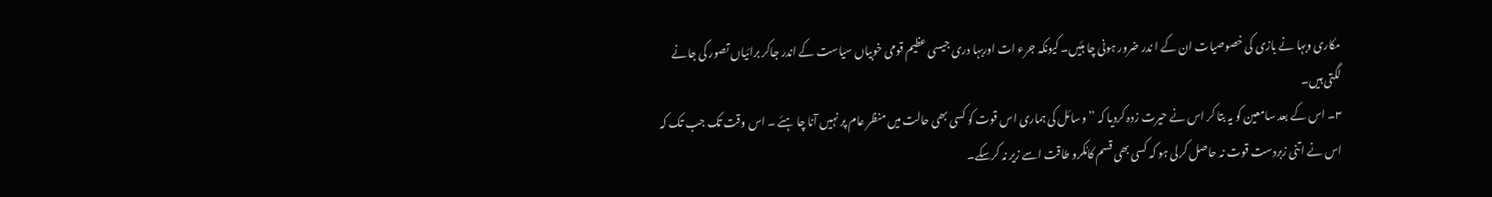مکاری وبہا نے بازی کی خصوصیات ان کے ا ندر ضرور ہونی چا ہئیں۔ کیونکہ جرء ات اوربہا دری جیسی عظیم قومی خوبیاں سیاست کے اندر جاکر برائیاں تصور کی جانے لگتی ہیں۔
۳۔ اس کے بعد سامعین کو یہ بتا کر اس نے حیرت زدہ کردیا کہ ’’وسائل کی ہماری اس قوت کو کسی بھی حالت میں منظر عام پر نہیں آنا چا ہئے ۔ اس وقت تک جب تک کہ اس نے اتنی زبردست قوت نہ حاصل کرلی ہو کہ کسی بھی قسم کامُکرو طاقت اسے زیر نہ کرسکے۔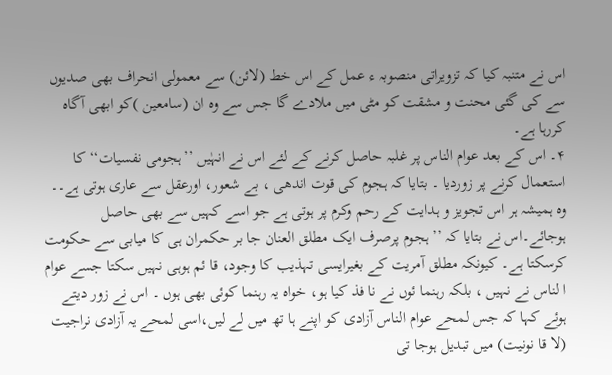اس نے متنبہ کیا کہ تزویراتی منصوبہ ء عمل کے اس خط (لائن) سے معمولی انحراف بھی صدیوں سے کی گئی محنت و مشقت کو مٹی میں ملادے گا جس سے وہ ان (سامعین )کو ابھی آگاہ کررہا ہے۔
۴۔ اس کے بعد عوام الناس پر غلبہ حاصل کرنے کے لئے اس نے انہٰیں ’’ہجومی نفسیات‘‘ کا استعمال کرنے پر زوردیا ۔ بتایا کہ ہجوم کی قوت اندھی ، بے شعور، اورعقل سے عاری ہوتی ہے۔۔ وہ ہمیشہ ہر اس تجویز و ہدایت کے رحم وکرم پر ہوتی ہے جو اسے کہیں سے بھی حاصل ہوجائے۔اس نے بتایا کہ ’’ ہجوم پرصرف ایک مطلق العنان جا بر حکمران ہی کا میابی سے حکومت کرسکتا ہے۔ کیونکہ مطلق آمریت کے بغیرایسی تہذیب کا وجود، قا ئم ہوہی نہیں سکتا جسے عوام ا لناس نے نہیں ، بلکہ رہنما ئوں نے نا فذ کیا ہو، خواہ یہ رہنما کوئی بھی ہوں ۔ اس نے زور دیتے ہوئے کہا کہ جس لمحے عوام الناس آزادی کو اپنے ہا تھ میں لے لیں،اسی لمحے یہ آزادی نراجیت (لا قا نونیت) میں تبدیل ہوجا تی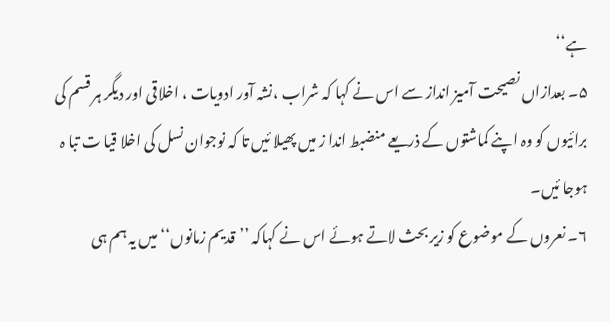ہے‘‘
۵۔ بعدازاں نصیحت آمیز انداز سے اس نے کہا کہ شراب ،نشہ آور ادویات ، اخلاقی اور دیگر ہر قسم کی برائیوں کو وہ اپنے کماشتوں کے ذریعے منضبط اندا ز میں پھیلا ئیں تا کہ نوجوان نسل کی اخلا قیا ت تبا ہ ہوجا ئیں۔
۶۔ نعروں کے موضوع کو زیر بحث لاتے ہوئے اس نے کہاکہ ’’قدیم زمانوں‘‘ میں یہ ہم ہی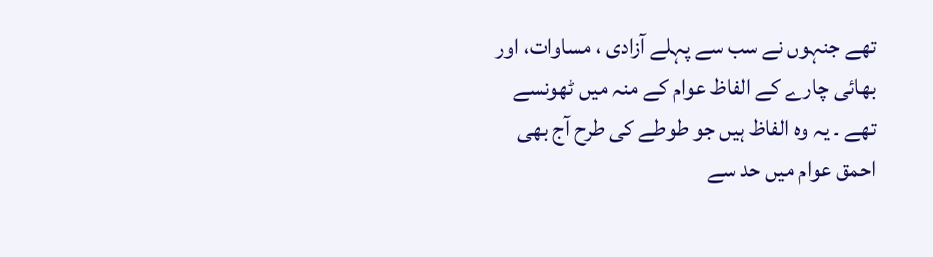تھے جنہوں نے سب سے پہلے آزادی ، مساوات، اور بھائی چارے کے الفاظ عوام کے منہ میں ٹھونسے تھے ۔ یہ وہ الفاظ ہیں جو طوطے کی طرح آج بھی احمق عوام میں حد سے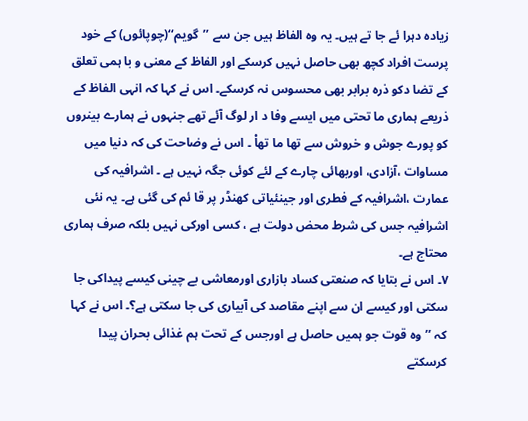زیادہ دہرا ئے جا تے ہیں۔ یہ وہ الفاظ ہیں جن سے ’’گویم‘‘(چوپائوں) کے خود پرست افراد کچھ بھی حاصل نہیں کرسکے اور الفاظ کے معنی و با ہمی تعلق کے تضا دکو ذرہ برابر بھی محسوس نہ کرسکے۔ اس نے کہا کہ انہی الفاظ کے ذریعے ہماری ما تحتی میں ایسے وفا د ار لوگ آئے تھے جنہوں نے ہمارے بینروں کو پورے جوش و خروش سے تھا ما تھاْ ۔ اس نے وضاحت کی کہ دنیا میں مساوات ،آزادی، اوربھائی چارے کے لئے کوئی جگہ نہیں ہے ۔ اشرافیہ کی عمارت ،اشرافیہ کے فطری اور جینئیاتی کھنڈر پر قا ئم کی گئی ہے۔ یہ نئی اشرافیہ جس کی شرط محض دولت ہے ، کسی اورکی نہیں بلکہ صرف ہماری محتاج ہے۔
۷۔ اس نے بتایا کہ صنعتی کساد بازاری اورمعاشی بے چینی کیسے پیداکی جا سکتی اور کیسے ان سے اپنے مقاصد کی آبیاری کی جا سکتی ہے؟۔ اس نے کہا کہ ’’وہ قوت جو ہمیں حاصل ہے اورجس کے تحت ہم غذائی بحران پیدا کرسکتے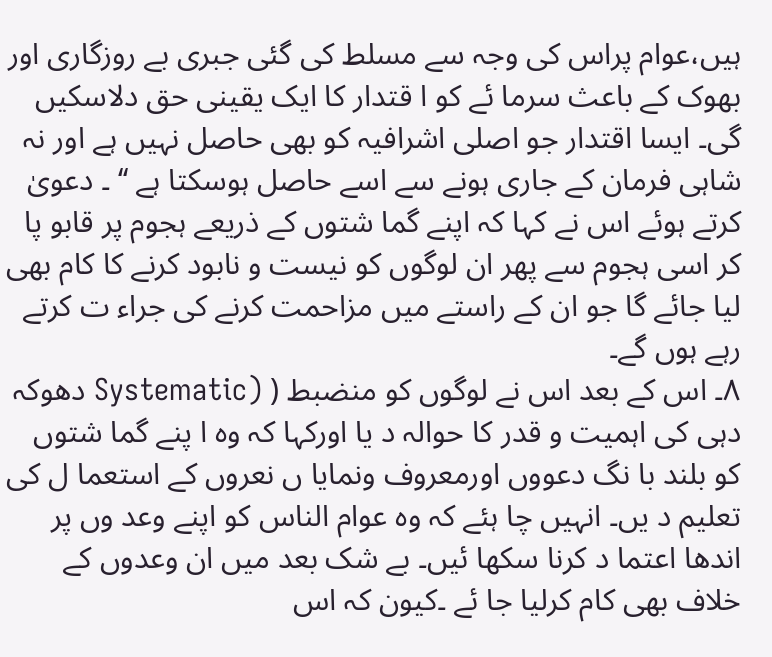ہیں،عوام پراس کی وجہ سے مسلط کی گئی جبری بے روزگاری اور بھوک کے باعث سرما ئے کو ا قتدار کا ایک یقینی حق دلاسکیں گی۔ ایسا اقتدار جو اصلی اشرافیہ کو بھی حاصل نہیں ہے اور نہ شاہی فرمان کے جاری ہونے سے اسے حاصل ہوسکتا ہے ‘‘ ۔ دعویٰ کرتے ہوئے اس نے کہا کہ اپنے گما شتوں کے ذریعے ہجوم پر قابو پا کر اسی ہجوم سے پھر ان لوگوں کو نیست و نابود کرنے کا کام بھی لیا جائے گا جو ان کے راستے میں مزاحمت کرنے کی جراء ت کرتے رہے ہوں گے۔
۸۔ اس کے بعد اس نے لوگوں کو منضبط ( (Systematic دھوکہ دہی کی اہمیت و قدر کا حوالہ د یا اورکہا کہ وہ ا پنے گما شتوں کو بلند با نگ دعووں اورمعروف ونمایا ں نعروں کے استعما ل کی تعلیم د یں۔ انہیں چا ہئے کہ وہ عوام الناس کو اپنے وعد وں پر اندھا اعتما د کرنا سکھا ئیں۔ بے شک بعد میں ان وعدوں کے خلاف بھی کام کرلیا جا ئے ۔کیون کہ اس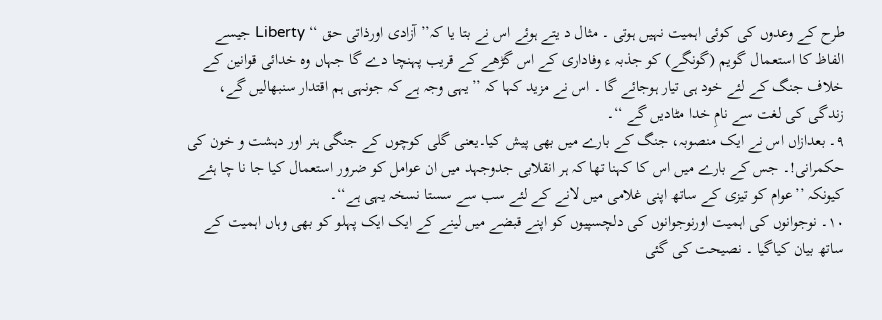طرح کے وعدوں کی کوئی اہمیت نہیں ہوتی ۔ مثال د یتے ہوئے اس نے بتا یا کہ’’ آزادی اورذاتی حق ‘‘ Liberty جیسے الفاظ کا استعمال گویم (گونگے) کو جذبہ ء وفاداری کے اس گڑھے کے قریب پہنچا دے گا جہاں وہ خدائی قوانین کے خلاف جنگ کے لئے خود ہی تیار ہوجائے گا ۔ اس نے مزید کہا کہ ’’یہی وجہ ہے کہ جونہی ہم اقتدار سنبھالیں گے، زندگی کی لغت سے نامِ خدا مٹادیں گے ‘‘۔
۹۔ بعدازاں اس نے ایک منصوبہ، جنگ کے بارے میں بھی پیش کیا۔یعنی گلی کوچوں کے جنگی ہنر اور دہشت و خون کی حکمرانی!۔ جس کے بارے میں اس کا کہنا تھا کہ ہر انقلابی جدوجہد میں ان عوامل کو ضرور استعمال کیا جا نا چا ہئے کیونکہ ’’عوام کو تیزی کے ساتھ اپنی غلامی میں لانے کے لئے سب سے سستا نسخہ یہی ہے‘‘۔
۱۰۔ نوجوانوں کی اہمیت اورنوجوانوں کی دلچسپیوں کو اپنے قبضے میں لینے کے ایک ایک پہلو کو بھی وہاں اہمیت کے ساتھ بیان کیاگیا ۔ نصیحت کی گئی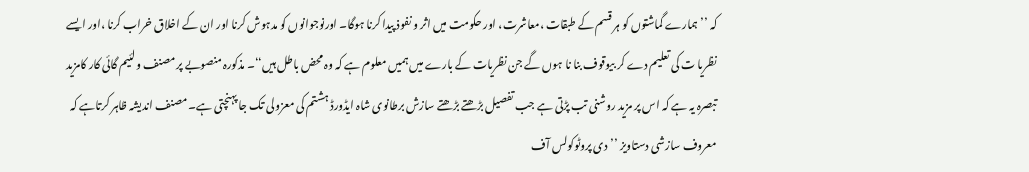کہ ’’ہمارے گماشتوں کو ہر قسم کے طبقات ،معاشرت، اور حکومت میں اثر و نفوذ پیدا کرنا ہوگا۔ اورنوجوانوں کو مدہوش کرنا اور ان کے اخلاق خراب کرنا ،اور ایسے نظریا ت کی تعلیم دے کر بیوقوف بنا نا ہوں گے جن نظریات کے بارے میں ہمیں معلوم ہے کہ وہ محض باطل ہیں‘‘۔ مذکورہ منصوبے پر مصنف ولئیم گائی کار کامزید تبصرہ یہ ہے کہ اس پر مزید روشنی تب پڑتی ہے جب تفصیل بڑھتے بڑھتے سازش برطانوی شاہ ایڈورڈ ہشتم کی معزولی تک جا پہنچتی ہے۔ مصنف اندیشہ ظاہر کرتاہے کہ معروف سازشی دستاویز ’’دی پروٹوکولس آف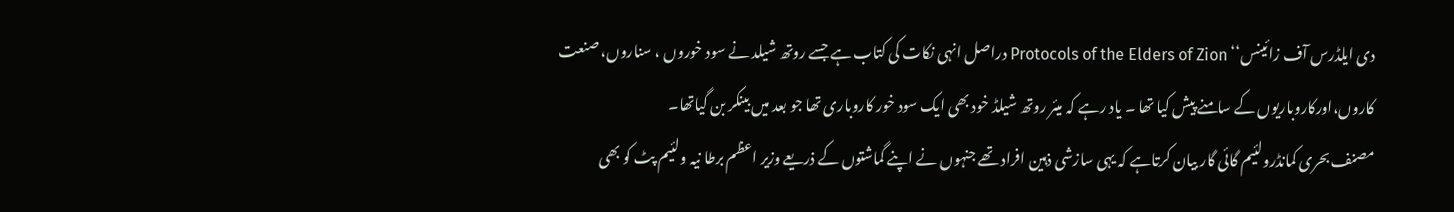دی ایلڈرس آف زائینس‘‘ Protocols of the Elders of Zion دراصل انہی نکات کی کتاب ہے جسے روتھ شیلد نے سود خوروں ، سناروں، صنعت کاروں،اورکاروباریوں کے سامنے پیش کیا تھا ۔ یاد رہے کہ میئر روتھ شیلڈ خود بھی ایک سود خور کاروباری تھا جو بعد میں بینکر بن گیاتھا۔
مصنف بحری کمانڈرولئیم گائی گار بیان کرتاہے کہ یہی سازشی ذہین افراد تھے جنہوں نے اپنے گماشتوں کے ذریعے وزیر اعظم برطا نیہ ولئیم پٹ کو بھی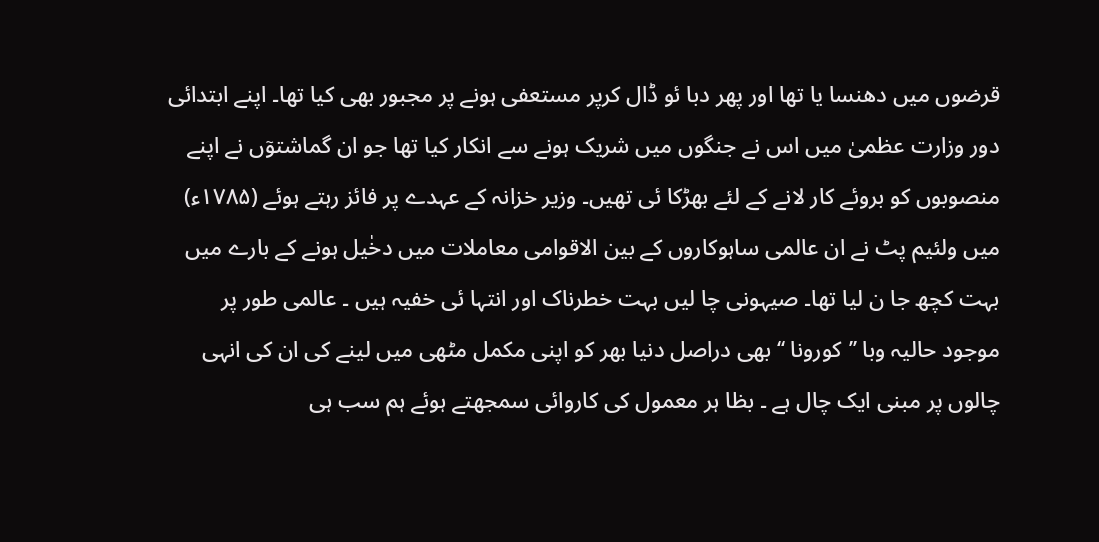قرضوں میں دھنسا یا تھا اور پھر دبا ئو ڈال کرپر مستعفی ہونے پر مجبور بھی کیا تھا۔ اپنے ابتدائی دور وزارت عظمیٰ میں اس نے جنگوں میں شریک ہونے سے انکار کیا تھا جو ان گماشتوٓں نے اپنے منصوبوں کو بروئے کار لانے کے لئے بھڑکا ئی تھیں۔ وزیر خزانہ کے عہدے پر فائز رہتے ہوئے (۱۷۸۵ء) میں ولئیم پٹ نے ان عالمی ساہوکاروں کے بین الاقوامی معاملات میں دخٰیل ہونے کے بارے میں بہت کچھ جا ن لیا تھا۔ صیہونی چا لیں بہت خطرناک اور انتہا ئی خفیہ ہیں ۔ عالمی طور پر موجود حالیہ وبا ’’کورونا ‘‘ بھی دراصل دنیا بھر کو اپنی مکمل مٹھی میں لینے کی ان کی انہی چالوں پر مبنی ایک چال ہے ۔ بظا ہر معمول کی کاروائی سمجھتے ہوئے ہم سب ہی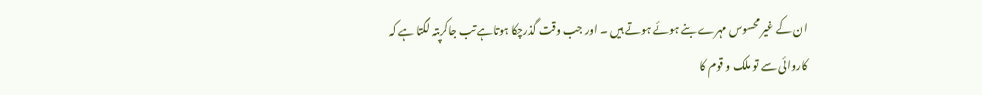ان کے غیر محسوس مہرے بنے ہوئے ہوتے ہیں ۔ اور جب وقت گذرچکا ہوتاہے تب جاکرپتہ لگتا ہے کہ کاروائی سے تو ملک و قوم کا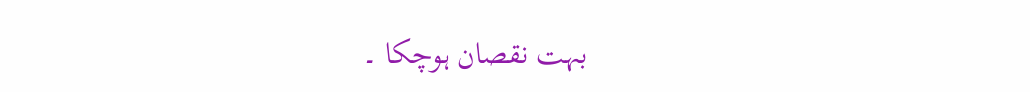بہت نقصان ہوچکا ۔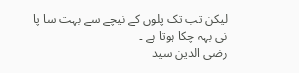لیکن تب تک پلوں کے نیچے سے بہت سا پا نی بہہ چکا ہوتا ہے ۔
رضی الدین سید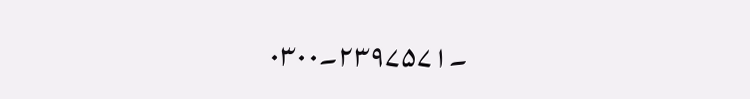۔۲۳۹۷۵۷۱۔۰۳۰۰